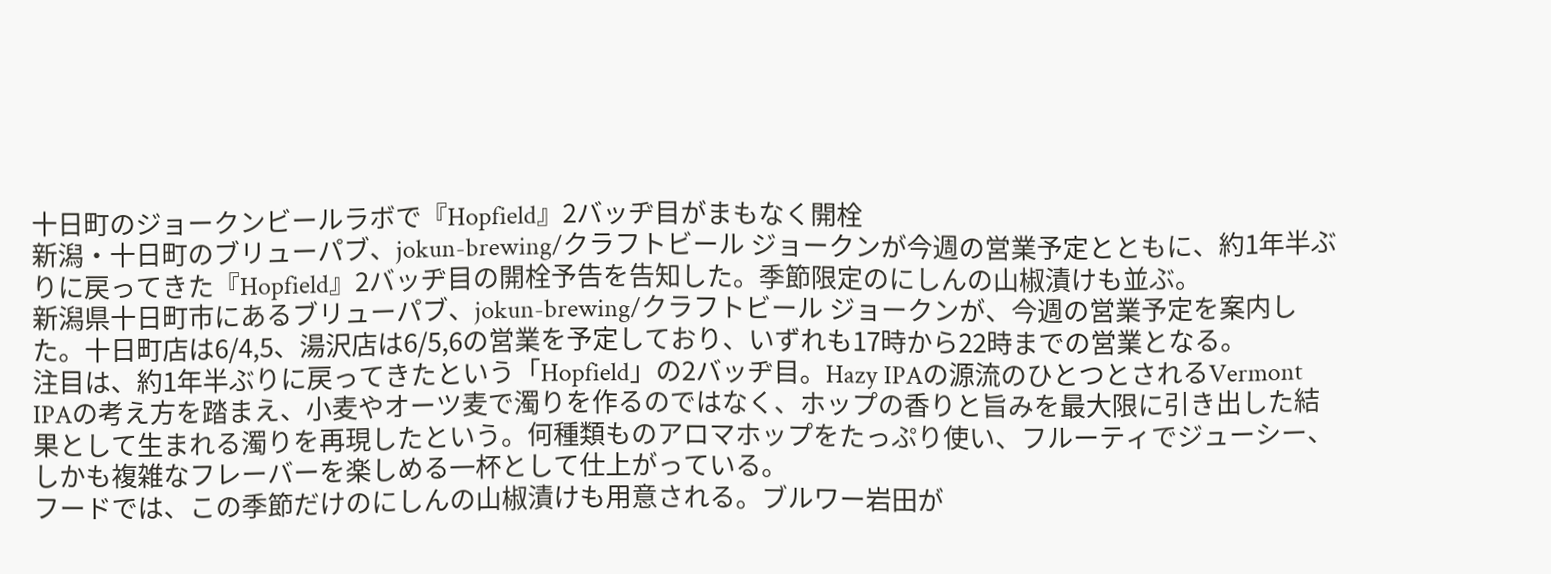十日町のジョークンビールラボで『Hopfield』2バッヂ目がまもなく開栓
新潟・十日町のブリューパブ、jokun-brewing/クラフトビール ジョークンが今週の営業予定とともに、約1年半ぶりに戻ってきた『Hopfield』2バッヂ目の開栓予告を告知した。季節限定のにしんの山椒漬けも並ぶ。
新潟県十日町市にあるブリューパブ、jokun-brewing/クラフトビール ジョークンが、今週の営業予定を案内した。十日町店は6/4,5、湯沢店は6/5,6の営業を予定しており、いずれも17時から22時までの営業となる。
注目は、約1年半ぶりに戻ってきたという「Hopfield」の2バッヂ目。Hazy IPAの源流のひとつとされるVermont IPAの考え方を踏まえ、小麦やオーツ麦で濁りを作るのではなく、ホップの香りと旨みを最大限に引き出した結果として生まれる濁りを再現したという。何種類ものアロマホップをたっぷり使い、フルーティでジューシー、しかも複雑なフレーバーを楽しめる一杯として仕上がっている。
フードでは、この季節だけのにしんの山椒漬けも用意される。ブルワー岩田が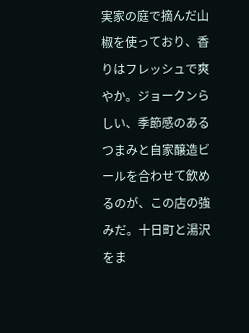実家の庭で摘んだ山椒を使っており、香りはフレッシュで爽やか。ジョークンらしい、季節感のあるつまみと自家醸造ビールを合わせて飲めるのが、この店の強みだ。十日町と湯沢をま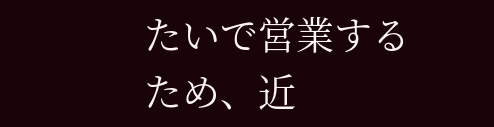たいで営業するため、近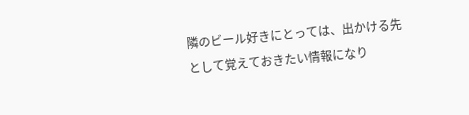隣のビール好きにとっては、出かける先として覚えておきたい情報になり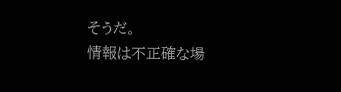そうだ。
情報は不正確な場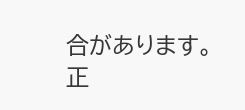合があります。正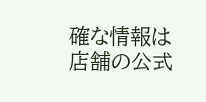確な情報は店舗の公式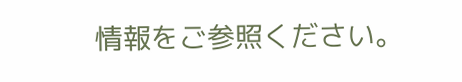情報をご参照ください。